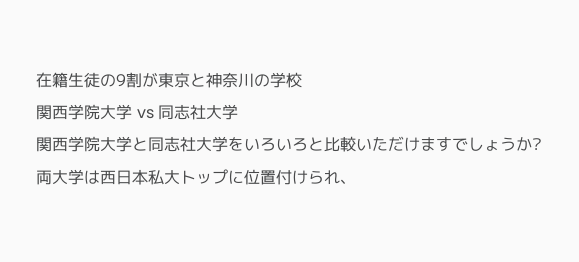在籍生徒の9割が東京と神奈川の学校
関西学院大学 vs 同志社大学
関西学院大学と同志社大学をいろいろと比較いただけますでしょうか?
両大学は西日本私大トップに位置付けられ、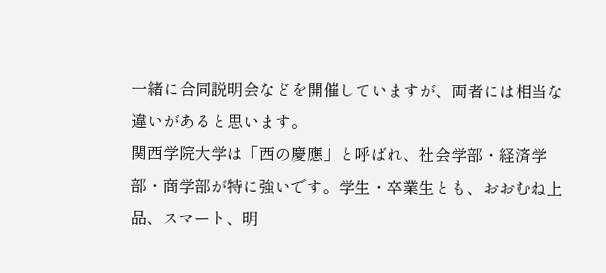一緒に合同説明会などを開催していますが、両者には相当な違いがあると思います。
関西学院大学は「西の慶應」と呼ばれ、社会学部・経済学部・商学部が特に強いです。学生・卒業生とも、おおむね上品、スマート、明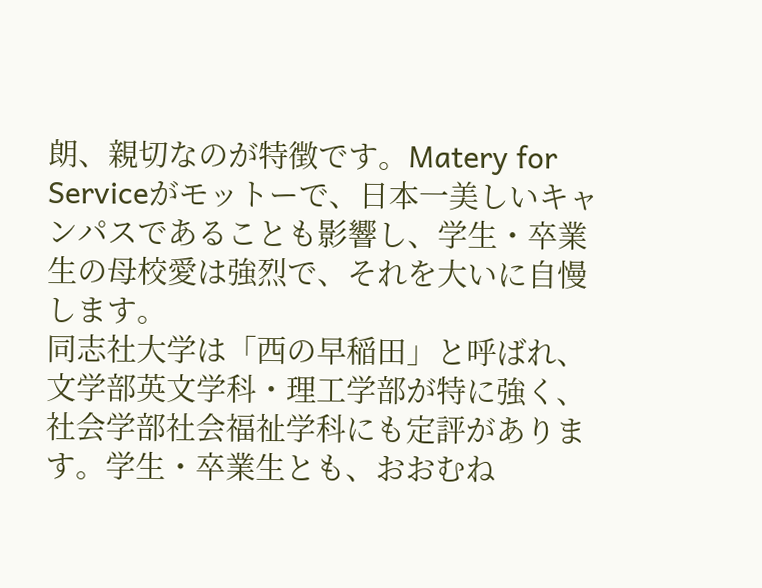朗、親切なのが特徴です。Matery for Serviceがモットーで、日本一美しいキャンパスであることも影響し、学生・卒業生の母校愛は強烈で、それを大いに自慢します。
同志社大学は「西の早稲田」と呼ばれ、文学部英文学科・理工学部が特に強く、社会学部社会福祉学科にも定評があります。学生・卒業生とも、おおむね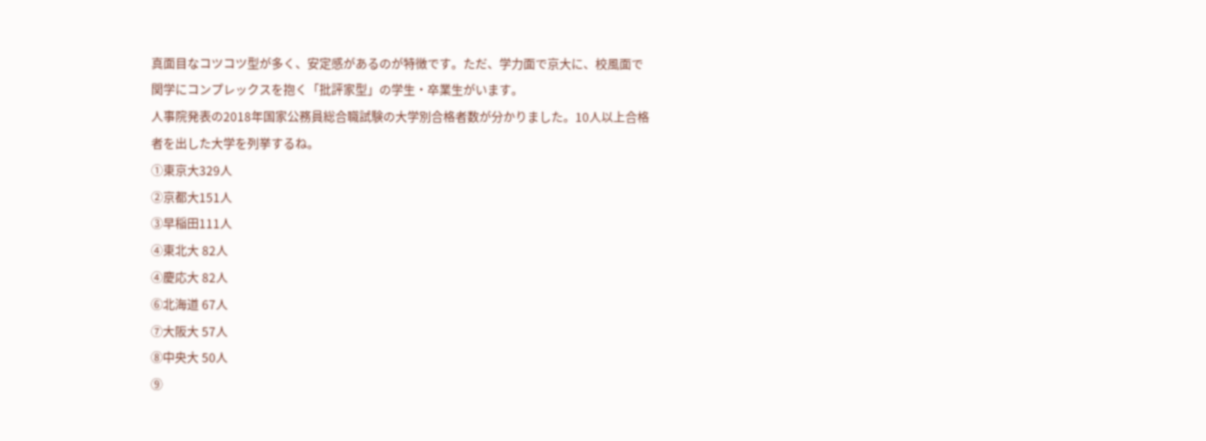真面目なコツコツ型が多く、安定感があるのが特徴です。ただ、学力面で京大に、校風面で関学にコンプレックスを抱く「批評家型」の学生・卒業生がいます。
人事院発表の2018年国家公務員総合職試験の大学別合格者数が分かりました。10人以上合格者を出した大学を列挙するね。
①東京大329人
②京都大151人
③早稲田111人
④東北大 82人
④慶応大 82人
⑥北海道 67人
⑦大阪大 57人
⑧中央大 50人
⑨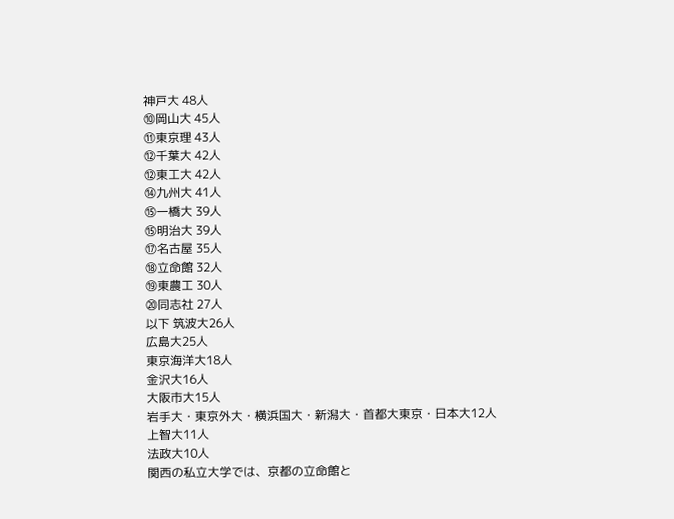神戸大 48人
⑩岡山大 45人
⑪東京理 43人
⑫千葉大 42人
⑫東工大 42人
⑭九州大 41人
⑮一橋大 39人
⑮明治大 39人
⑰名古屋 35人
⑱立命館 32人
⑲東農工 30人
⑳同志社 27人
以下 筑波大26人
広島大25人
東京海洋大18人
金沢大16人
大阪市大15人
岩手大・東京外大・横浜国大・新潟大・首都大東京・日本大12人
上智大11人
法政大10人
関西の私立大学では、京都の立命館と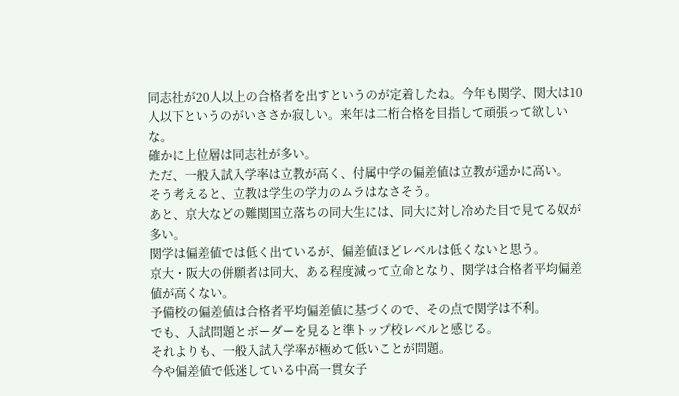同志社が20人以上の合格者を出すというのが定着したね。今年も関学、関大は10人以下というのがいささか寂しい。来年は二桁合格を目指して頑張って欲しいな。
確かに上位層は同志社が多い。
ただ、一般入試入学率は立教が高く、付属中学の偏差値は立教が遥かに高い。
そう考えると、立教は学生の学力のムラはなさそう。
あと、京大などの難関国立落ちの同大生には、同大に対し冷めた目で見てる奴が多い。
関学は偏差値では低く出ているが、偏差値ほどレベルは低くないと思う。
京大・阪大の併願者は同大、ある程度減って立命となり、関学は合格者平均偏差値が高くない。
予備校の偏差値は合格者平均偏差値に基づくので、その点で関学は不利。
でも、入試問題とボーダーを見ると準トップ校レベルと感じる。
それよりも、一般入試入学率が極めて低いことが問題。
今や偏差値で低迷している中高一貫女子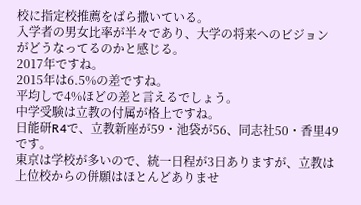校に指定校推薦をばら撒いている。
入学者の男女比率が半々であり、大学の将来へのビジョンがどうなってるのかと感じる。
2017年ですね。
2015年は6.5%の差ですね。
平均しで4%ほどの差と言えるでしょう。
中学受験は立教の付属が格上ですね。
日能研R4で、立教新座が59・池袋が56、同志社50・香里49です。
東京は学校が多いので、統一日程が3日ありますが、立教は上位校からの併願はほとんどありませ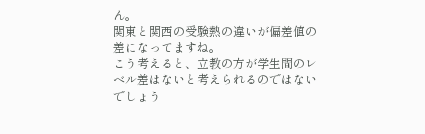ん。
関東と関西の受験熱の違いが偏差値の差になってますね。
こう考えると、立教の方が学生間のレベル差はないと考えられるのではないでしょう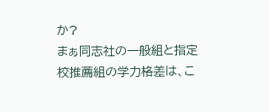か?
まぁ同志社の一般組と指定校推薦組の学力格差は、こ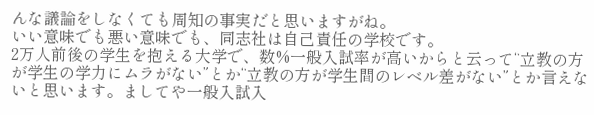んな議論をしなくても周知の事実だと思いますがね。
いい意味でも悪い意味でも、同志社は自己責任の学校です。
2万人前後の学生を抱える大学で、数%一般入試率が高いからと云って“立教の方が学生の学力にムラがない”とか“立教の方が学生間のレベル差がない”とか言えないと思います。ましてや一般入試入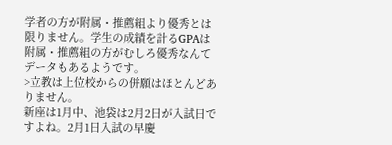学者の方が附属・推薦組より優秀とは限りません。学生の成績を計るGPAは附属・推薦組の方がむしろ優秀なんてデータもあるようです。
>立教は上位校からの併願はほとんどありません。
新座は1月中、池袋は2月2日が入試日ですよね。2月1日入試の早慶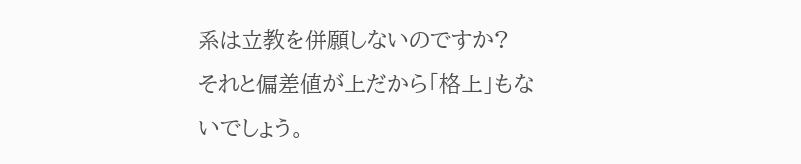系は立教を併願しないのですか?
それと偏差値が上だから「格上」もないでしょう。